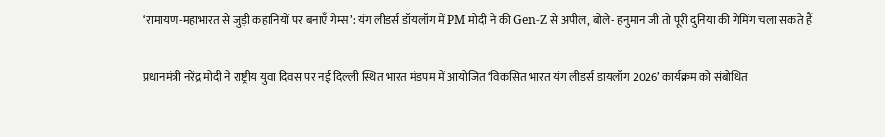‘रामायण-महाभारत से जुड़ी कहानियों पर बनाएँ गेम्स’: यंग लीडर्स डॉयलॉग में PM मोदी ने की Gen-Z से अपील, बोले- हनुमान जी तो पूरी दुनिया की गेमिंग चला सकते हैं

प्रधानमंत्री नरेंद्र मोदी ने राष्ट्रीय युवा दिवस पर नई दिल्ली स्थित भारत मंडपम में आयोजित ‘विकसित भारत यंग लीडर्स डायलॉग 2026’ कार्यक्रम को संबोधित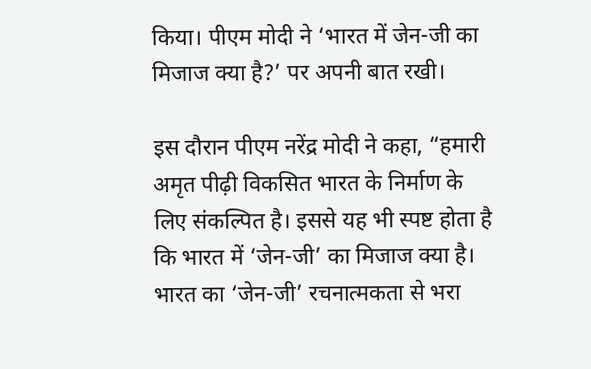किया। पीएम मोदी ने ‘भारत में जेन-जी का मिजाज क्या है?’ पर अपनी बात रखी।

इस दौरान पीएम नरेंद्र मोदी ने कहा, “हमारी अमृत पीढ़ी विकसित भारत के निर्माण के लिए संकल्पित है। इससे यह भी स्पष्ट होता है कि भारत में ‘जेन-जी’ का मिजाज क्या है। भारत का ‘जेन-जी’ रचनात्मकता से भरा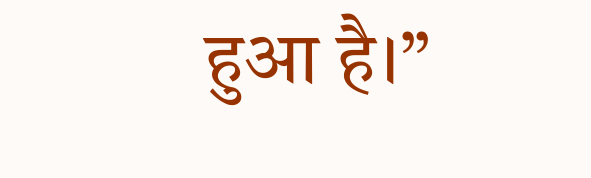हुआ है।”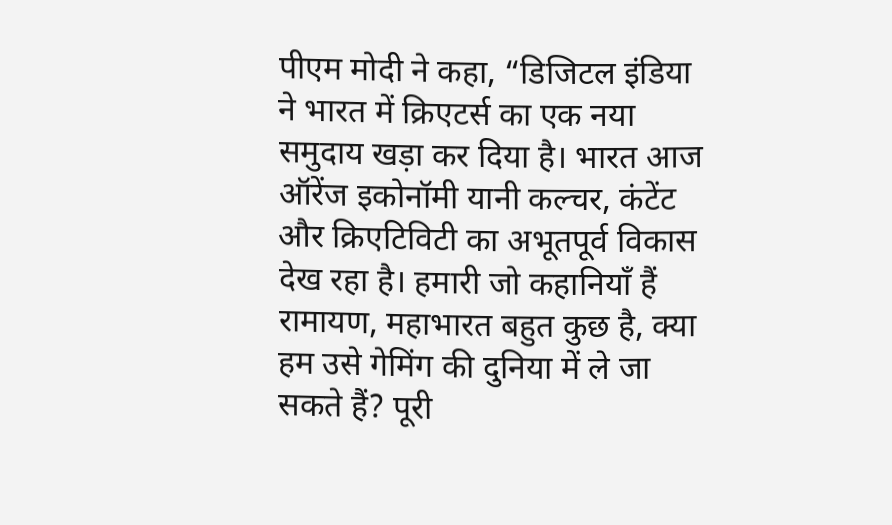पीएम मोदी ने कहा, “डिजिटल इंडिया ने भारत में क्रिएटर्स का एक नया समुदाय खड़ा कर दिया है। भारत आज ऑरेंज इकोनॉमी यानी कल्चर, कंटेंट और क्रिएटिविटी का अभूतपूर्व विकास देख रहा है। हमारी जो कहानियाँ हैं रामायण, महाभारत बहुत कुछ है, क्या हम उसे गेमिंग की दुनिया में ले जा सकते हैं? पूरी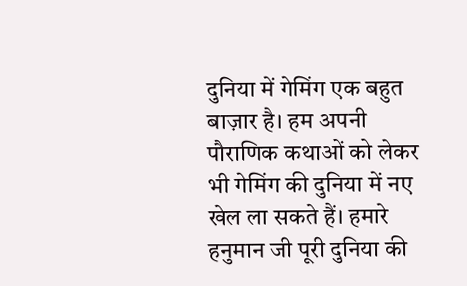दुनिया में गेमिंग एक बहुत बाज़ार है। हम अपनी पौराणिक कथाओं को लेकर भी गेमिंग की दुनिया में नए खेल ला सकते हैं। हमारे हनुमान जी पूरी दुनिया की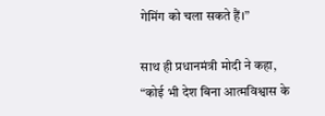गेमिंग को चला सकते हैं।”

साथ ही प्रधानमंत्री मोदी ने कहा, “कोई भी देश बिना आत्मविश्वास के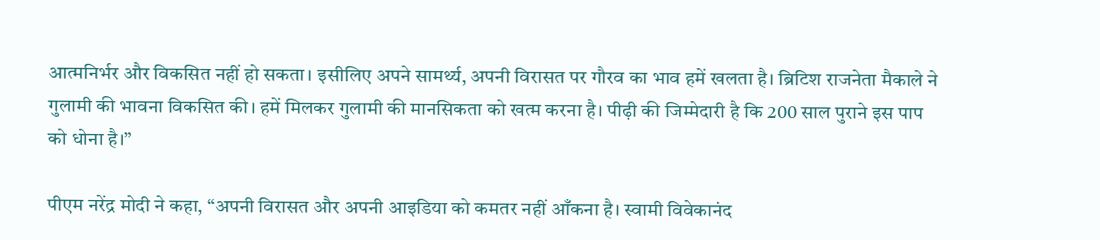आत्मनिर्भर और विकसित नहीं हो सकता। इसीलिए अपने सामर्थ्य, अपनी विरासत पर गौरव का भाव हमें खलता है। ब्रिटिश राजनेता मैकाले ने गुलामी की भावना विकसित की। हमें मिलकर गुलामी की मानसिकता को खत्म करना है। पीढ़ी की जिम्मेदारी है कि 200 साल पुराने इस पाप को धोना है।”

पीएम नरेंद्र मोदी ने कहा, “अपनी विरासत और अपनी आइडिया को कमतर नहीं आँकना है। स्वामी विवेकानंद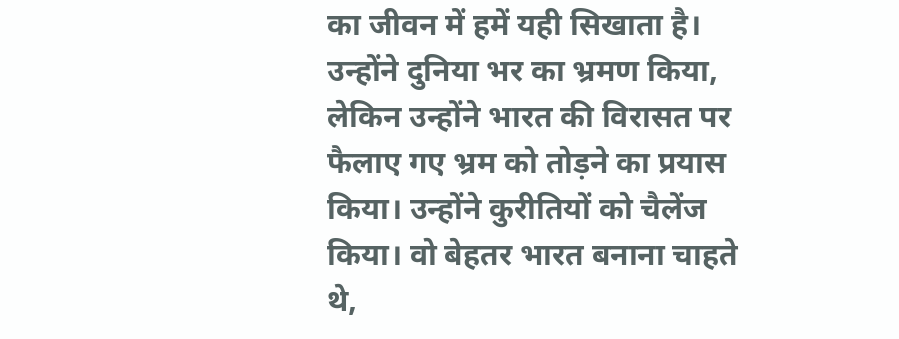का जीवन में हमें यही सिखाता है। उन्होंने दुनिया भर का भ्रमण किया, लेकिन उन्होंने भारत की विरासत पर फैलाए गए भ्रम को तोड़ने का प्रयास किया। उन्होंने कुरीतियों को चैलेंज किया। वो बेहतर भारत बनाना चाहते थे,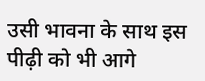उसी भावना के साथ इस पीढ़ी को भी आगे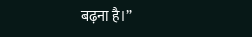बढ़ना है।”